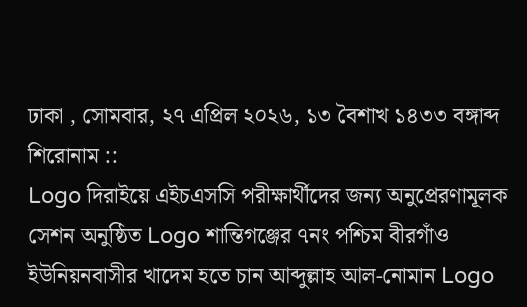ঢাকা , সোমবার, ২৭ এপ্রিল ২০২৬, ১৩ বৈশাখ ১৪৩৩ বঙ্গাব্দ
শিরোনাম ::
Logo দিরাইয়ে এইচএসসি পরীক্ষার্থীদের জন্য অনুপ্রেরণামূলক সেশন অনুষ্ঠিত Logo শান্তিগঞ্জের ৭নং পশ্চিম বীরগাঁও ইউনিয়নবাসীর খাদেম হতে চান আব্দুল্লাহ আল-নোমান Logo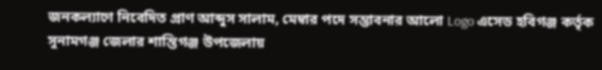জনকল্যাণে নিবেদিত প্রাণ আব্দুস সালাম, মেম্বার পদে সম্ভাবনার আলো Logo এসেড হবিগঞ্জ কর্তৃক সুনামগঞ্জ জেলার শান্তিগঞ্জ উপজেলায়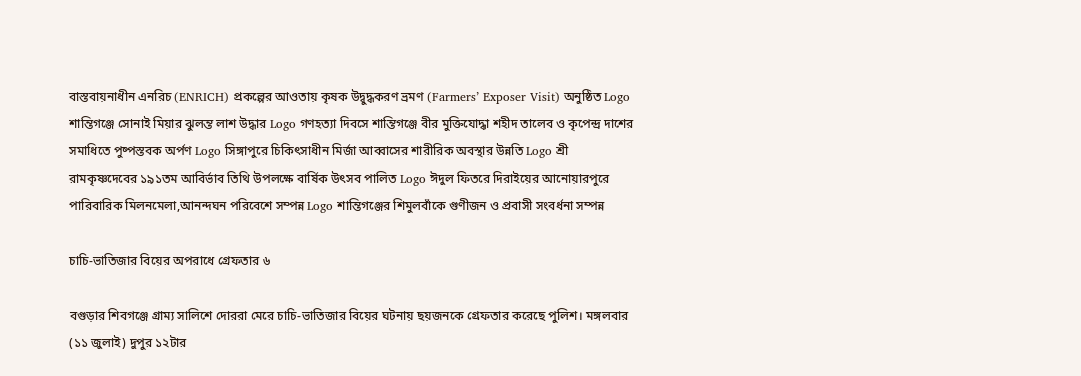বাস্তবায়নাধীন এনরিচ (ENRICH) প্রকল্পের আওতায় কৃষক উদ্বুদ্ধকরণ ভ্রমণ (Farmers’ Exposer Visit) অনুষ্ঠিত Logo শান্তিগঞ্জে সোনাই মিয়ার ঝুলন্ত লাশ উদ্ধার Logo গণহত্যা দিবসে শান্তিগঞ্জে বীর মুক্তিযোদ্ধা শহীদ তালেব ও কৃপেন্দ্র দাশের সমাধিতে পুষ্পস্তবক অর্পণ Logo সিঙ্গাপুরে চিকিৎসাধীন মির্জা আব্বাসের শারীরিক অবস্থার উন্নতি Logo শ্রী রামকৃষ্ণদেবের ১৯১তম আবির্ভাব তিথি উপলক্ষে বার্ষিক উৎসব পালিত Logo ঈদুল ফিতরে দিরাইয়ের আনোয়ারপুরে পারিবারিক মিলনমেলা,আনন্দঘন পরিবেশে সম্পন্ন Logo শান্তিগঞ্জের শিমুলবাঁকে গুণীজন ও প্রবাসী সংবর্ধনা সম্পন্ন

চাচি-ভাতিজার বিয়ের অপরাধে গ্রেফতার ৬

বগুড়ার শিবগঞ্জে গ্রাম্য সালিশে দোররা মেরে চাচি-ভাতিজার বিয়ের ঘটনায় ছয়জনকে গ্রেফতার করেছে পুলিশ। মঙ্গলবার (১১ জুলাই) দুপুর ১২টার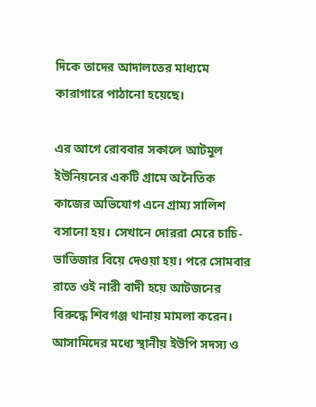দিকে তাদের আদালতের মাধ্যমে কারাগারে পাঠানো হয়েছে।

এর আগে রোববার সকালে আটমুল ইউনিয়নের একটি গ্রামে অনৈতিক কাজের অভিযোগ এনে গ্রাম্য সালিশ বসানো হয়। সেখানে দোররা মেরে চাচি-ভাতিজার বিয়ে দেওয়া হয়। পরে সোমবার রাতে ওই নারী বাদী হয়ে আটজনের বিরুদ্ধে শিবগঞ্জ থানায় মামলা করেন। আসামিদের মধ্যে স্থানীয় ইউপি সদস্য ও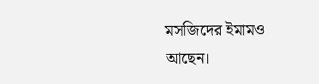মসজিদের ইমামও আছেন।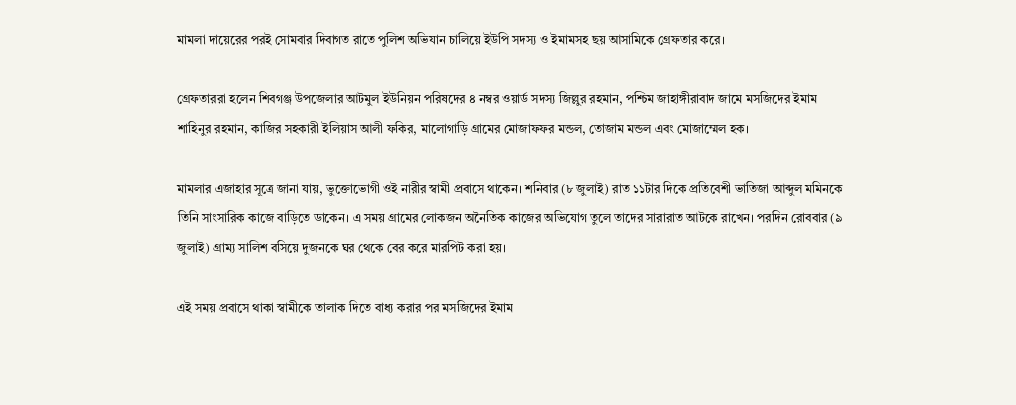মামলা দায়েরের পরই সোমবার দিবাগত রাতে পুলিশ অভিযান চালিয়ে ইউপি সদস্য ও ইমামসহ ছয় আসামিকে গ্রেফতার করে।

গ্রেফতাররা হলেন শিবগঞ্জ উপজেলার আটমুল ইউনিয়ন পরিষদের ৪ নম্বর ওয়ার্ড সদস্য জিল্লুর রহমান, পশ্চিম জাহাঙ্গীরাবাদ জামে মসজিদের ইমাম শাহিনুর রহমান, কাজির সহকারী ইলিয়াস আলী ফকির, মালোগাড়ি গ্রামের মোজাফফর মন্ডল, তোজাম মন্ডল এবং মোজাম্মেল হক।

মামলার এজাহার সূত্রে জানা যায়, ভুক্তোভোগী ওই নারীর স্বামী প্রবাসে থাকেন। শনিবার (৮ জুলাই) রাত ১১টার দিকে প্রতিবেশী ভাতিজা আব্দুল মমিনকে তিনি সাংসারিক কাজে বাড়িতে ডাকেন। এ সময় গ্রামের লোকজন অনৈতিক কাজের অভিযোগ তুলে তাদের সারারাত আটকে রাখেন। পরদিন রোববার (৯ জুলাই) গ্রাম্য সালিশ বসিয়ে দুজনকে ঘর থেকে বের করে মারপিট করা হয়।

এই সময় প্রবাসে থাকা স্বামীকে তালাক দিতে বাধ্য করার পর মসজিদের ইমাম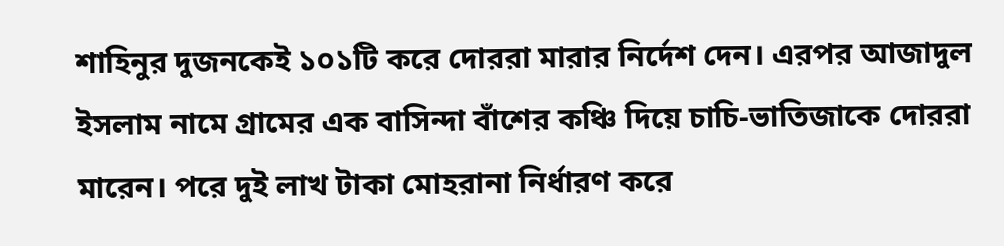শাহিনুর দুজনকেই ১০১টি করে দোররা মারার নির্দেশ দেন। এরপর আজাদুল ইসলাম নামে গ্রামের এক বাসিন্দা বাঁশের কঞ্চি দিয়ে চাচি-ভাতিজাকে দোররা মারেন। পরে দুই লাখ টাকা মোহরানা নির্ধারণ করে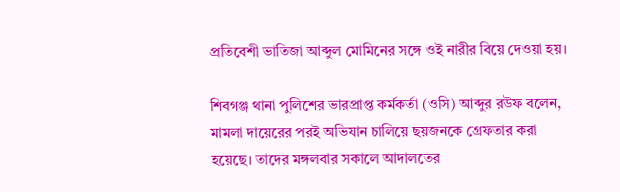প্রতিবেশী ভাতিজা আব্দুল মোমিনের সঙ্গে ওই নারীর বিয়ে দেওয়া হয়।

শিবগঞ্জ থানা পুলিশের ভারপ্রাপ্ত কর্মকর্তা (ওসি) আব্দুর রউফ বলেন, মামলা দায়েরের পরই অভিযান চালিয়ে ছয়জনকে গ্রেফতার করা হয়েছে। তাদের মঙ্গলবার সকালে আদালতের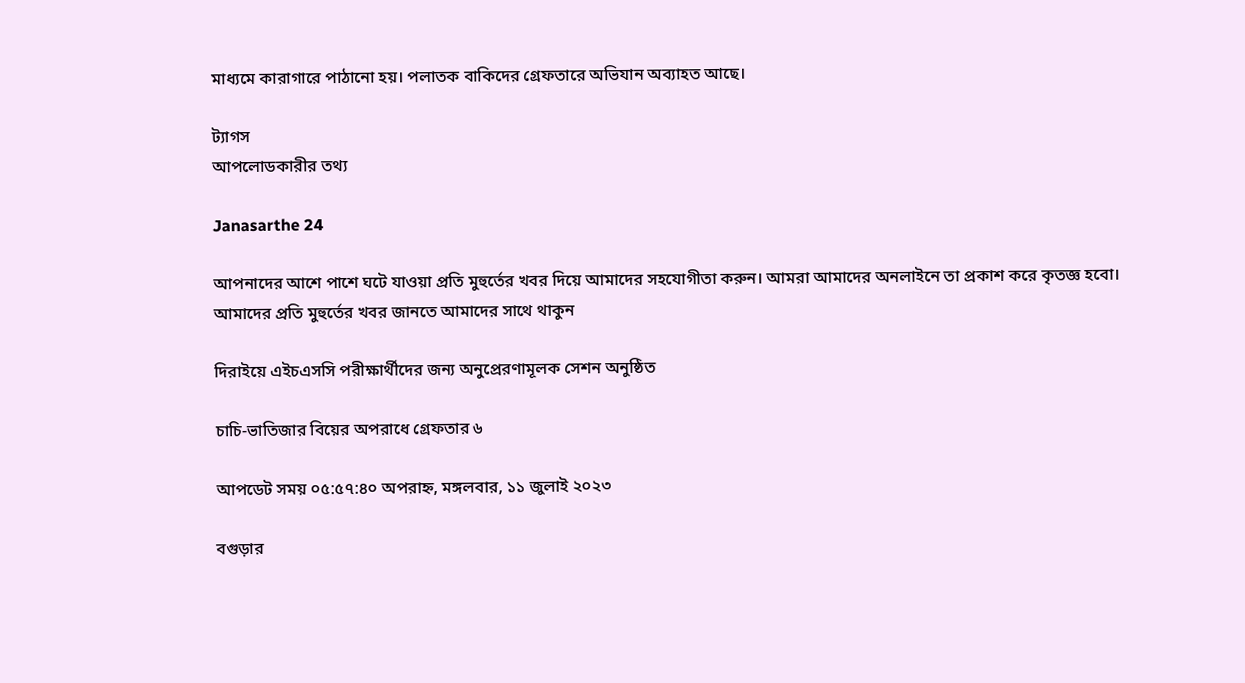মাধ্যমে কারাগারে পাঠানো হয়। পলাতক বাকিদের গ্রেফতারে অভিযান অব্যাহত আছে।

ট্যাগস
আপলোডকারীর তথ্য

Janasarthe 24

আপনাদের আশে পাশে ঘটে যাওয়া প্রতি মুহুর্তের খবর দিয়ে আমাদের সহযোগীতা করুন। আমরা আমাদের অনলাইনে তা প্রকাশ করে কৃতজ্ঞ হবো। আমাদের প্রতি মুহুর্তের খবর জানতে আমাদের সাথে থাকুন

দিরাইয়ে এইচএসসি পরীক্ষার্থীদের জন্য অনুপ্রেরণামূলক সেশন অনুষ্ঠিত

চাচি-ভাতিজার বিয়ের অপরাধে গ্রেফতার ৬

আপডেট সময় ০৫:৫৭:৪০ অপরাহ্ন, মঙ্গলবার, ১১ জুলাই ২০২৩

বগুড়ার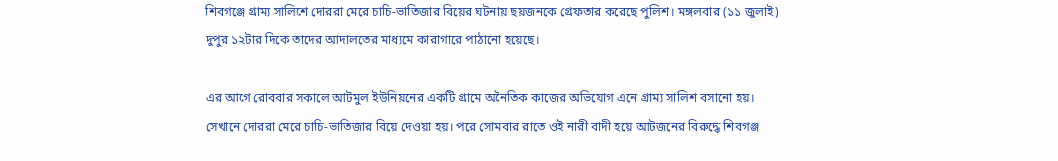শিবগঞ্জে গ্রাম্য সালিশে দোররা মেরে চাচি-ভাতিজার বিয়ের ঘটনায় ছয়জনকে গ্রেফতার করেছে পুলিশ। মঙ্গলবার (১১ জুলাই) দুপুর ১২টার দিকে তাদের আদালতের মাধ্যমে কারাগারে পাঠানো হয়েছে।

এর আগে রোববার সকালে আটমুল ইউনিয়নের একটি গ্রামে অনৈতিক কাজের অভিযোগ এনে গ্রাম্য সালিশ বসানো হয়। সেখানে দোররা মেরে চাচি-ভাতিজার বিয়ে দেওয়া হয়। পরে সোমবার রাতে ওই নারী বাদী হয়ে আটজনের বিরুদ্ধে শিবগঞ্জ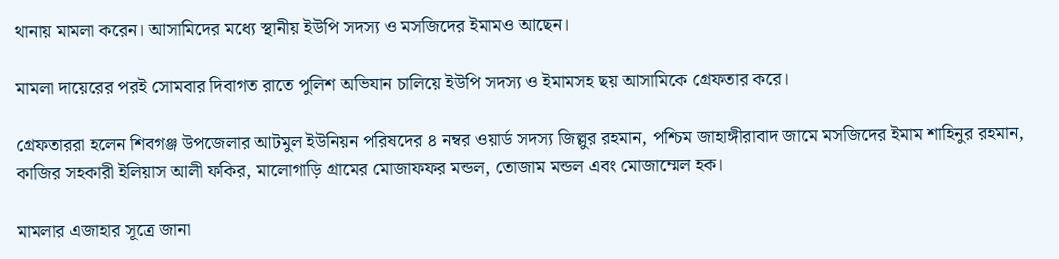থানায় মামলা করেন। আসামিদের মধ্যে স্থানীয় ইউপি সদস্য ও মসজিদের ইমামও আছেন।

মামলা দায়েরের পরই সোমবার দিবাগত রাতে পুলিশ অভিযান চালিয়ে ইউপি সদস্য ও ইমামসহ ছয় আসামিকে গ্রেফতার করে।

গ্রেফতাররা হলেন শিবগঞ্জ উপজেলার আটমুল ইউনিয়ন পরিষদের ৪ নম্বর ওয়ার্ড সদস্য জিল্লুর রহমান, পশ্চিম জাহাঙ্গীরাবাদ জামে মসজিদের ইমাম শাহিনুর রহমান, কাজির সহকারী ইলিয়াস আলী ফকির, মালোগাড়ি গ্রামের মোজাফফর মন্ডল, তোজাম মন্ডল এবং মোজাম্মেল হক।

মামলার এজাহার সূত্রে জানা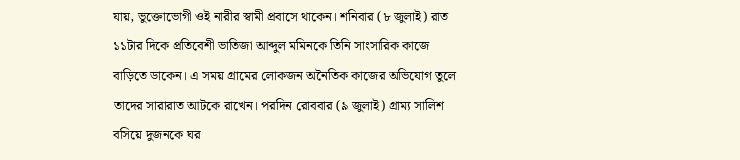যায়, ভুক্তোভোগী ওই নারীর স্বামী প্রবাসে থাকেন। শনিবার (৮ জুলাই) রাত ১১টার দিকে প্রতিবেশী ভাতিজা আব্দুল মমিনকে তিনি সাংসারিক কাজে বাড়িতে ডাকেন। এ সময় গ্রামের লোকজন অনৈতিক কাজের অভিযোগ তুলে তাদের সারারাত আটকে রাখেন। পরদিন রোববার (৯ জুলাই) গ্রাম্য সালিশ বসিয়ে দুজনকে ঘর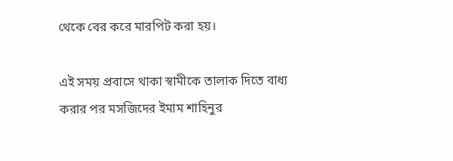থেকে বের করে মারপিট করা হয়।

এই সময় প্রবাসে থাকা স্বামীকে তালাক দিতে বাধ্য করার পর মসজিদের ইমাম শাহিনুর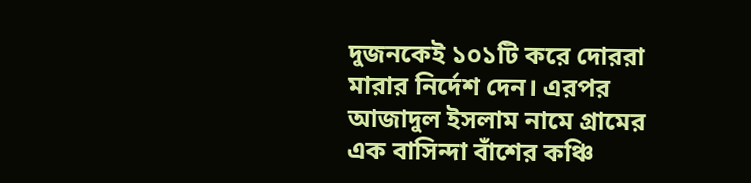দুজনকেই ১০১টি করে দোররা মারার নির্দেশ দেন। এরপর আজাদুল ইসলাম নামে গ্রামের এক বাসিন্দা বাঁশের কঞ্চি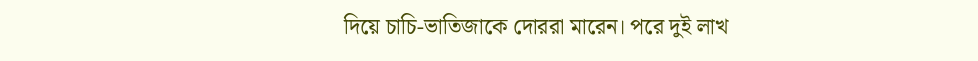দিয়ে চাচি-ভাতিজাকে দোররা মারেন। পরে দুই লাখ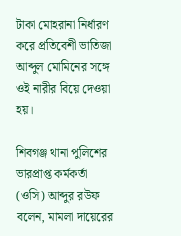টাকা মোহরানা নির্ধারণ করে প্রতিবেশী ভাতিজা আব্দুল মোমিনের সঙ্গে ওই নারীর বিয়ে দেওয়া হয়।

শিবগঞ্জ থানা পুলিশের ভারপ্রাপ্ত কর্মকর্তা (ওসি) আব্দুর রউফ বলেন, মামলা দায়েরের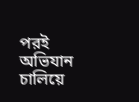পরই অভিযান চালিয়ে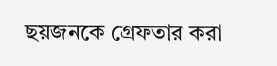ছয়জনকে গ্রেফতার করা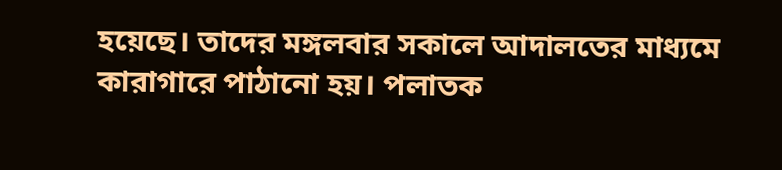হয়েছে। তাদের মঙ্গলবার সকালে আদালতের মাধ্যমে কারাগারে পাঠানো হয়। পলাতক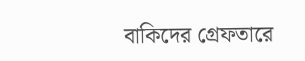বাকিদের গ্রেফতারে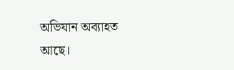অভিযান অব্যাহত আছে।